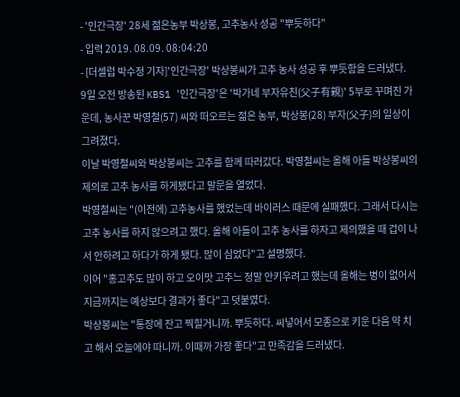- '인간극장' 28세 젊은농부 박상봉, 고추농사 성공 "뿌듯하다"
- 입력 2019. 08.09. 08:04:20
- [더셀럽 박수정 기자]'인간극장' 박상봉씨가 고추 농사 성공 후 뿌듯함을 드러냈다.
9일 오전 방송된 KBS1 '인간극장'은 '박가네 부자유친(父子有親)' 5부로 꾸며진 가운데, 농사꾼 박영철(57) 씨와 떠오르는 젊은 농부, 박상봉(28) 부자(父子)의 일상이 그려졌다.
이날 박영철씨와 박상봉씨는 고추를 함께 따러갔다. 박영철씨는 올해 아들 박상봉씨의 제의로 고추 농사를 하게됐다고 말문을 열었다.
박영철씨는 "(이전에) 고추농사를 했었는데 바이러스 때문에 실패했다. 그래서 다시는 고추 농사를 하지 않으려고 했다. 올해 아들이 고추 농사를 하자고 제의했을 때 겁이 나서 안하려고 하다가 하게 됐다. 많이 심었다"고 설명했다.
이어 "홍고추도 많이 하고 오이맛 고추느 정말 안키우려고 했는데 올해는 병이 없어서 지금까지는 예상보다 결과가 좋다"고 덧붙였다.
박상봉씨는 "통장에 잔고 찍힐거니까. 뿌듯하다. 씨넣어서 모종으로 키운 다음 약 치고 해서 오늘에야 따니까. 이때까 가장 좋다"고 만족감을 드러냈다.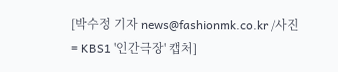[박수정 기자 news@fashionmk.co.kr /사진= KBS1 '인간극장' 캡처]